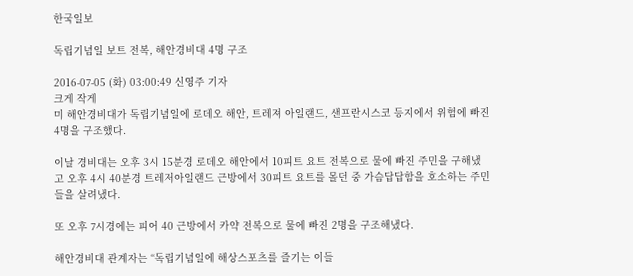한국일보

독립기념일 보트 전복, 해안경비대 4명 구조

2016-07-05 (화) 03:00:49 신영주 기자
크게 작게
미 해안경비대가 독립기념일에 로데오 해안, 트레져 아일랜드, 샌프란시스코 등지에서 위험에 빠진 4명을 구조했다.

이날 경비대는 오후 3시 15분경 로데오 해안에서 10피트 요트 전복으로 물에 빠진 주민을 구해냈고 오후 4시 40분경 트레저아일랜드 근방에서 30피트 요트를 몰던 중 가슴답답함을 호소하는 주민들을 살려냈다.

또 오후 7시경에는 피어 40 근방에서 카약 전복으로 물에 빠진 2명을 구조해냈다.

해안경비대 관계자는 “독립기념일에 해상스포츠를 즐기는 이들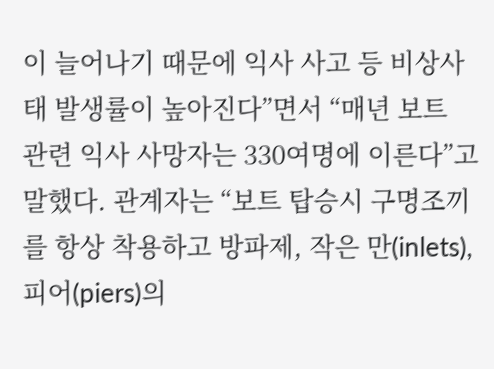이 늘어나기 때문에 익사 사고 등 비상사태 발생률이 높아진다”면서 “매년 보트 관련 익사 사망자는 330여명에 이른다”고 말했다. 관계자는 “보트 탑승시 구명조끼를 항상 착용하고 방파제, 작은 만(inlets), 피어(piers)의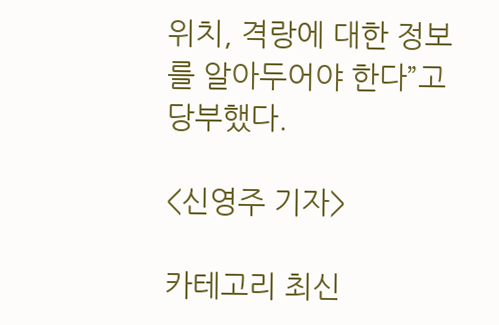위치, 격랑에 대한 정보를 알아두어야 한다”고 당부했다.

<신영주 기자>

카테고리 최신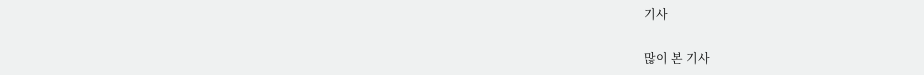기사

많이 본 기사